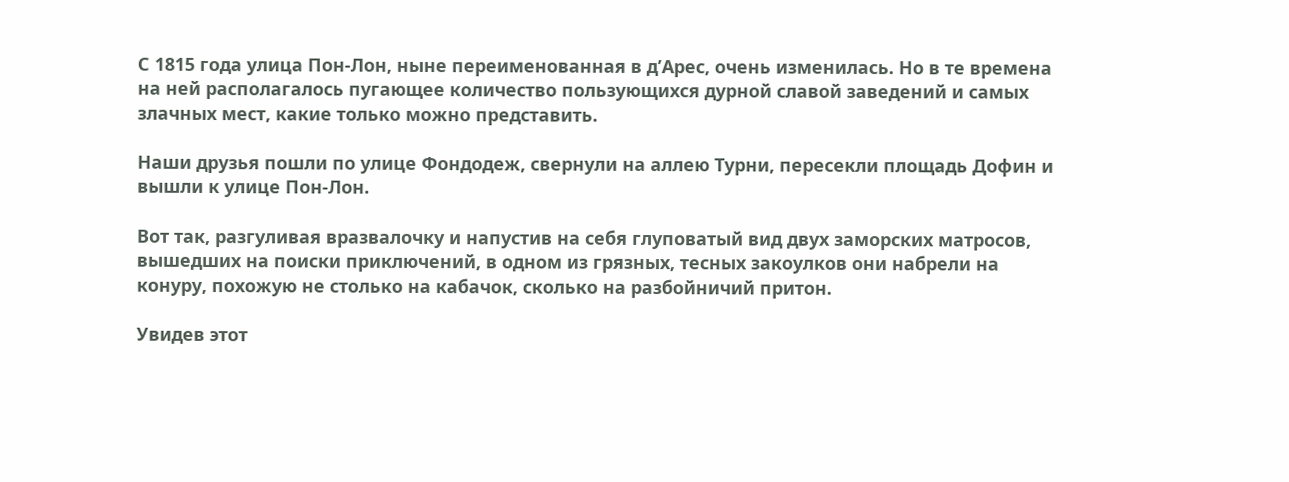С 1815 года улица Пон-Лон, ныне переименованная в д’Арес, очень изменилась. Но в те времена на ней располагалось пугающее количество пользующихся дурной славой заведений и самых злачных мест, какие только можно представить.

Наши друзья пошли по улице Фондодеж, свернули на аллею Турни, пересекли площадь Дофин и вышли к улице Пон-Лон.

Вот так, разгуливая вразвалочку и напустив на себя глуповатый вид двух заморских матросов, вышедших на поиски приключений, в одном из грязных, тесных закоулков они набрели на конуру, похожую не столько на кабачок, сколько на разбойничий притон.

Увидев этот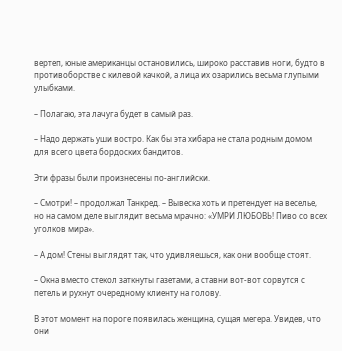вертеп, юные американцы остановились, широко расставив ноги, будто в противоборстве с килевой качкой, а лица их озарились весьма глупыми улыбками.

– Полагаю, эта лачуга будет в самый раз.

– Надо держать уши востро. Как бы эта хибара не стала родным домом для всего цвета бордоских бандитов.

Эти фразы были произнесены по-английски.

– Смотри! – продолжал Танкред. – Вывеска хоть и претендует на веселье, но на самом деле выглядит весьма мрачно: «УМРИ ЛЮБОВЬ! Пиво со всех уголков мира».

– А дом! Стены выглядят так, что удивляешься, как они вообще стоят.

– Окна вместо стекол заткнуты газетами, а ставни вот-вот сорвутся с петель и рухнут очередному клиенту на голову.

В этот момент на пороге появилась женщина, сущая мегера. Увидев, что они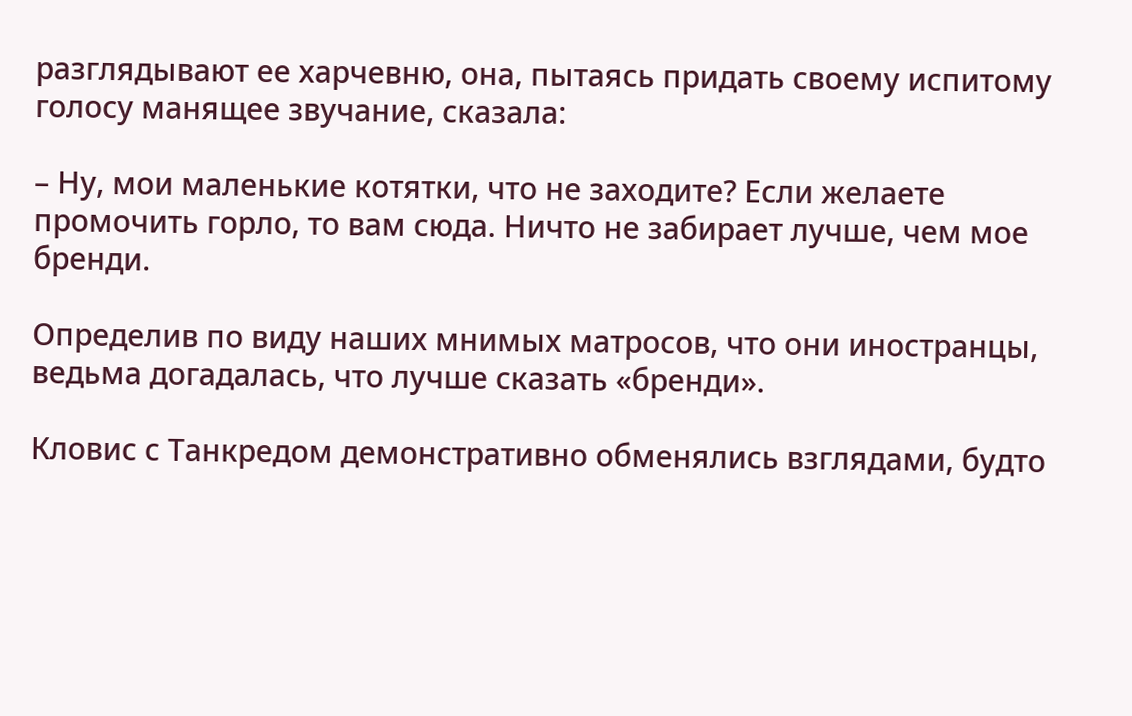разглядывают ее харчевню, она, пытаясь придать своему испитому голосу манящее звучание, сказала:

– Ну, мои маленькие котятки, что не заходите? Если желаете промочить горло, то вам сюда. Ничто не забирает лучше, чем мое бренди.

Определив по виду наших мнимых матросов, что они иностранцы, ведьма догадалась, что лучше сказать «бренди».

Кловис с Танкредом демонстративно обменялись взглядами, будто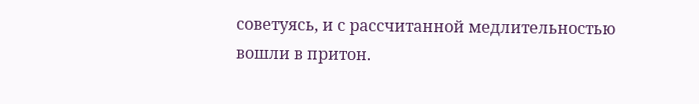советуясь, и с рассчитанной медлительностью вошли в притон.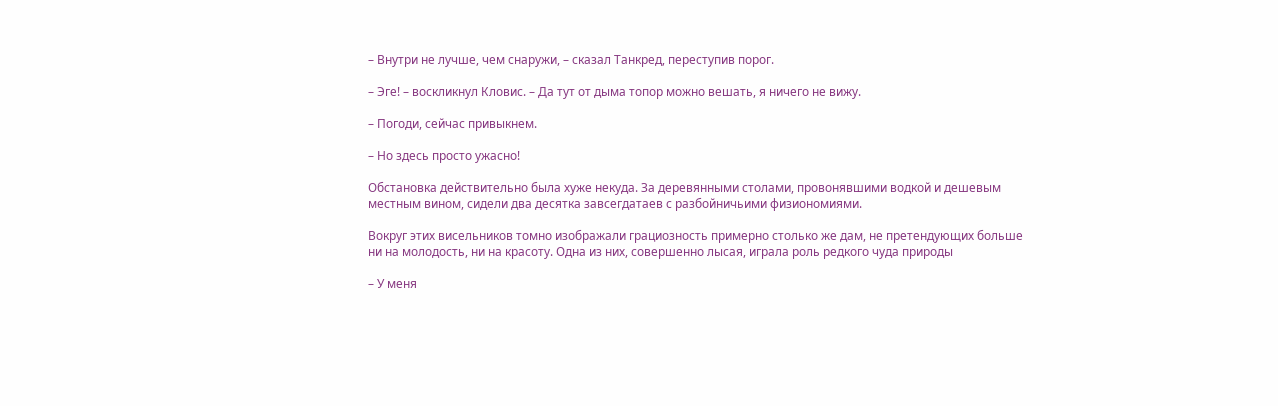– Внутри не лучше, чем снаружи, – сказал Танкред, переступив порог.

– Эге! – воскликнул Кловис. – Да тут от дыма топор можно вешать, я ничего не вижу.

– Погоди, сейчас привыкнем.

– Но здесь просто ужасно!

Обстановка действительно была хуже некуда. За деревянными столами, провонявшими водкой и дешевым местным вином, сидели два десятка завсегдатаев с разбойничьими физиономиями.

Вокруг этих висельников томно изображали грациозность примерно столько же дам, не претендующих больше ни на молодость, ни на красоту. Одна из них, совершенно лысая, играла роль редкого чуда природы

– У меня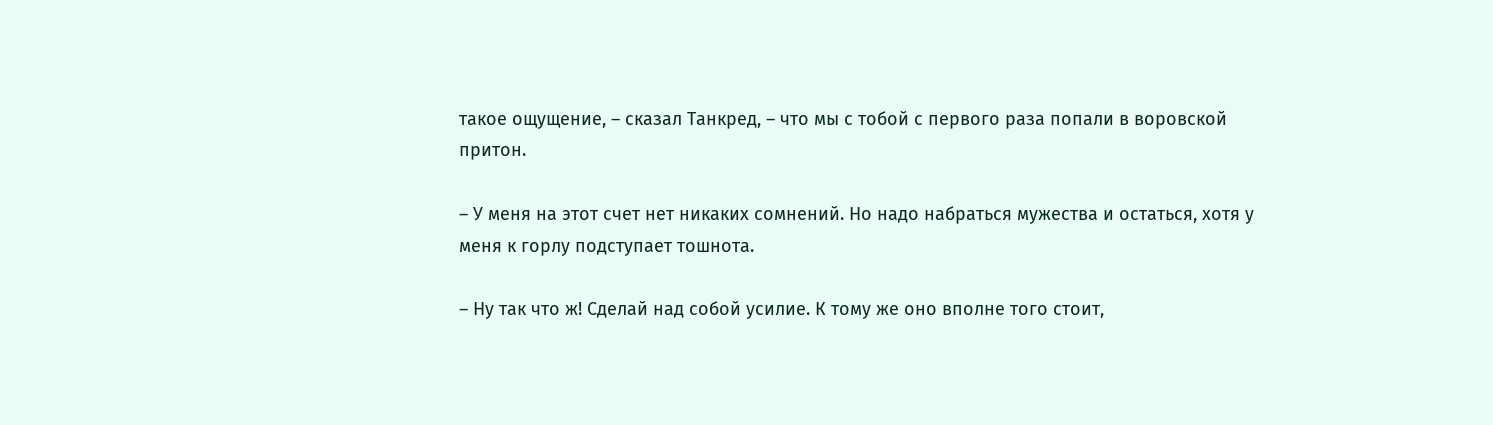такое ощущение, – сказал Танкред, – что мы с тобой с первого раза попали в воровской притон.

– У меня на этот счет нет никаких сомнений. Но надо набраться мужества и остаться, хотя у меня к горлу подступает тошнота.

– Ну так что ж! Сделай над собой усилие. К тому же оно вполне того стоит,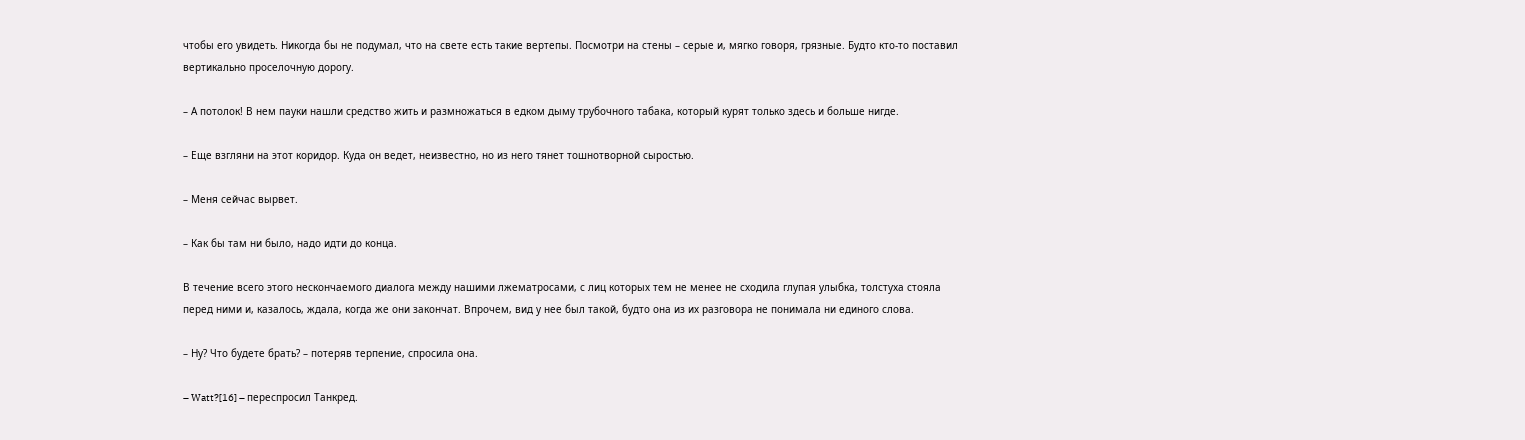чтобы его увидеть. Никогда бы не подумал, что на свете есть такие вертепы. Посмотри на стены – серые и, мягко говоря, грязные. Будто кто-то поставил вертикально проселочную дорогу.

– А потолок! В нем пауки нашли средство жить и размножаться в едком дыму трубочного табака, который курят только здесь и больше нигде.

– Еще взгляни на этот коридор. Куда он ведет, неизвестно, но из него тянет тошнотворной сыростью.

– Меня сейчас вырвет.

– Как бы там ни было, надо идти до конца.

В течение всего этого нескончаемого диалога между нашими лжематросами, с лиц которых тем не менее не сходила глупая улыбка, толстуха стояла перед ними и, казалось, ждала, когда же они закончат. Впрочем, вид у нее был такой, будто она из их разговора не понимала ни единого слова.

– Ну? Что будете брать? – потеряв терпение, спросила она.

– Watt?[16] – переспросил Танкред.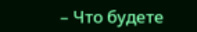– Что будете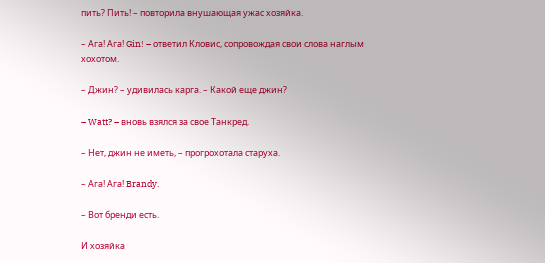пить? Пить! – повторила внушающая ужас хозяйка.

– Ага! Ага! Gin! – ответил Кловис, сопровождая свои слова наглым хохотом.

– Джин? – удивилась карга. – Какой еще джин?

– Watt? – вновь взялся за свое Танкред.

– Нет, джин не иметь, – прогрохотала старуха.

– Ага! Ага! Brandy.

– Вот бренди есть.

И хозяйка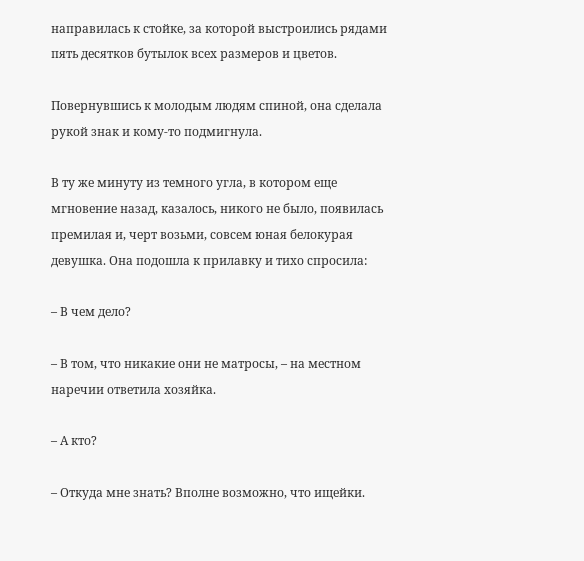направилась к стойке, за которой выстроились рядами пять десятков бутылок всех размеров и цветов.

Повернувшись к молодым людям спиной, она сделала рукой знак и кому-то подмигнула.

В ту же минуту из темного угла, в котором еще мгновение назад, казалось, никого не было, появилась премилая и, черт возьми, совсем юная белокурая девушка. Она подошла к прилавку и тихо спросила:

– В чем дело?

– В том, что никакие они не матросы, – на местном наречии ответила хозяйка.

– А кто?

– Откуда мне знать? Вполне возможно, что ищейки.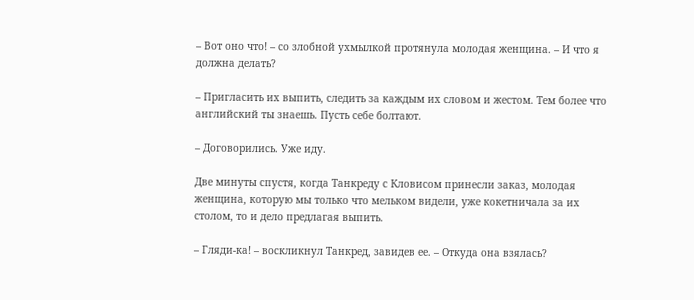– Вот оно что! – со злобной ухмылкой протянула молодая женщина. – И что я должна делать?

– Пригласить их выпить, следить за каждым их словом и жестом. Тем более что английский ты знаешь. Пусть себе болтают.

– Договорились. Уже иду.

Две минуты спустя, когда Танкреду с Кловисом принесли заказ, молодая женщина, которую мы только что мельком видели, уже кокетничала за их столом, то и дело предлагая выпить.

– Гляди-ка! – воскликнул Танкред, завидев ее. – Откуда она взялась?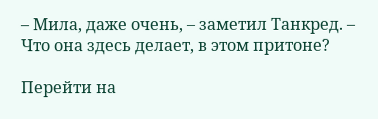– Мила, даже очень, – заметил Танкред. – Что она здесь делает, в этом притоне?

Перейти на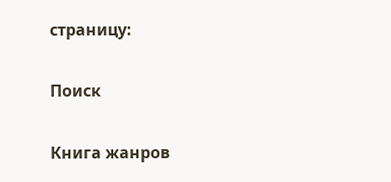страницу:

Поиск

Книга жанров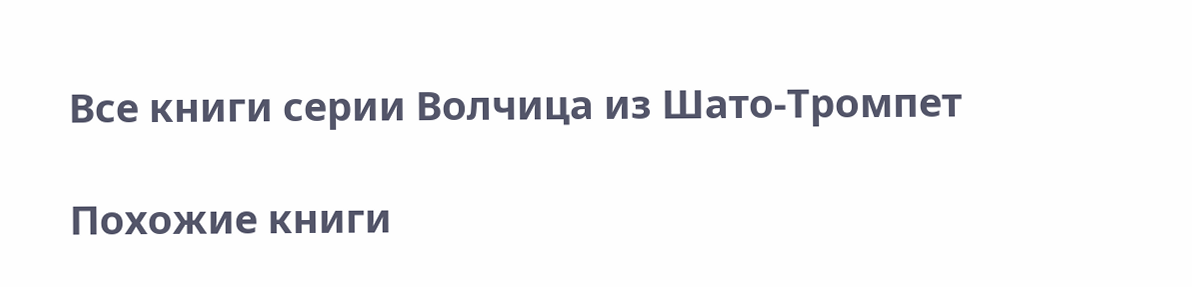Все книги серии Волчица из Шато-Тромпет

Похожие книги